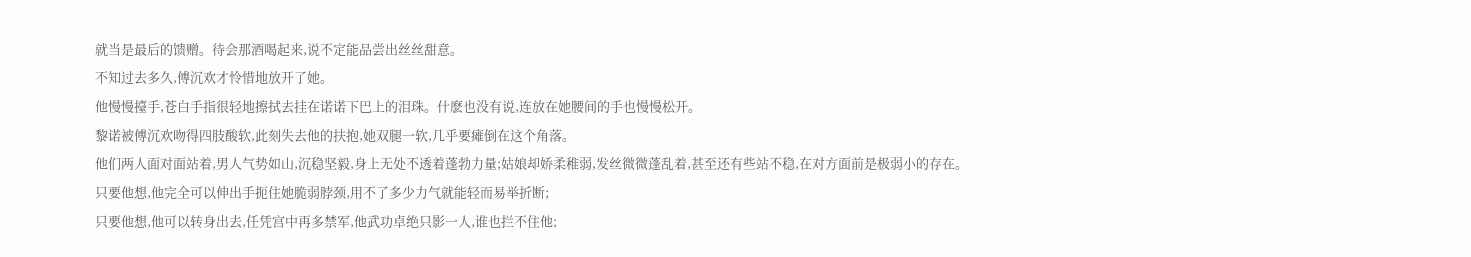就当是最后的馈赠。待会那酒喝起来,说不定能品尝出丝丝甜意。
不知过去多久,傅沉欢才怜惜地放开了她。
他慢慢擡手,苍白手指很轻地擦拭去挂在诺诺下巴上的泪珠。什麽也没有说,连放在她腰间的手也慢慢松开。
黎诺被傅沉欢吻得四肢酸软,此刻失去他的扶抱,她双腿一软,几乎要瘫倒在这个角落。
他们两人面对面站着,男人气势如山,沉稳坚毅,身上无处不透着蓬勃力量;姑娘却娇柔稚弱,发丝微微蓬乱着,甚至还有些站不稳,在对方面前是极弱小的存在。
只要他想,他完全可以伸出手扼住她脆弱脖颈,用不了多少力气就能轻而易举折断;
只要他想,他可以转身出去,任凭宫中再多禁军,他武功卓绝只影一人,谁也拦不住他;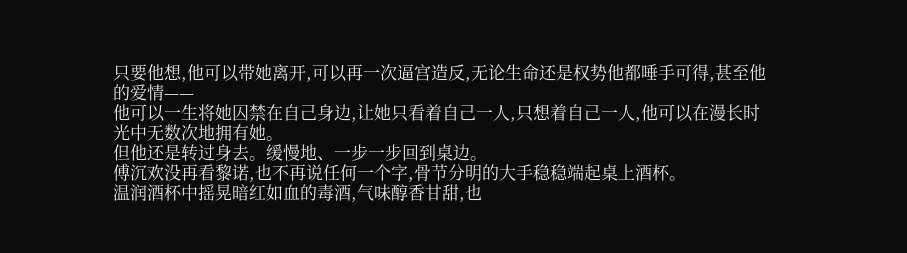只要他想,他可以带她离开,可以再一次逼宫造反,无论生命还是权势他都唾手可得,甚至他的爱情——
他可以一生将她囚禁在自己身边,让她只看着自己一人,只想着自己一人,他可以在漫长时光中无数次地拥有她。
但他还是转过身去。缓慢地、一步一步回到桌边。
傅沉欢没再看黎诺,也不再说任何一个字,骨节分明的大手稳稳端起桌上酒杯。
温润酒杯中摇晃暗红如血的毒酒,气味醇香甘甜,也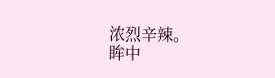浓烈辛辣。
眸中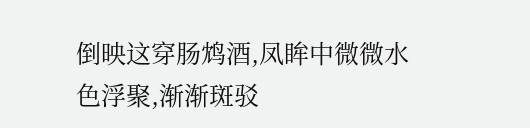倒映这穿肠鸩酒,凤眸中微微水色浮聚,渐渐斑驳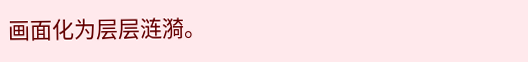画面化为层层涟漪。